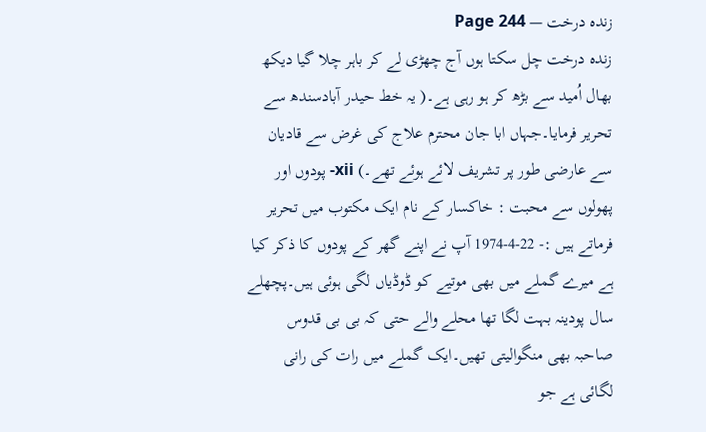زندہ درخت — Page 244
زنده درخت چل سکتا ہوں آج چھڑی لے کر باہر چلا گیا دیکھ بھال اُمید سے بڑھ کر ہو رہی ہے۔( یہ خط حیدر آبادسندھ سے تحریر فرمایا۔جہاں ابا جان محترم علاج کی غرض سے قادیان سے عارضی طور پر تشریف لائے ہوئے تھے۔) xii- پودوں اور پھولوں سے محبت : خاکسار کے نام ایک مکتوب میں تحریر فرماتے ہیں :- 22-4-1974 آپ نے اپنے گھر کے پودوں کا ذکر کیا ہے میرے گملے میں بھی موتیے کو ڈوڈیاں لگی ہوئی ہیں۔پچھلے سال پودینہ بہت لگا تھا محلے والے حتی کہ بی بی قدوس صاحبہ بھی منگوالیتی تھیں۔ایک گملے میں رات کی رانی لگائی ہے جو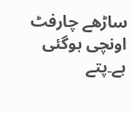ساڑھے چارفٹ اونچی ہوگئی ہے۔پتے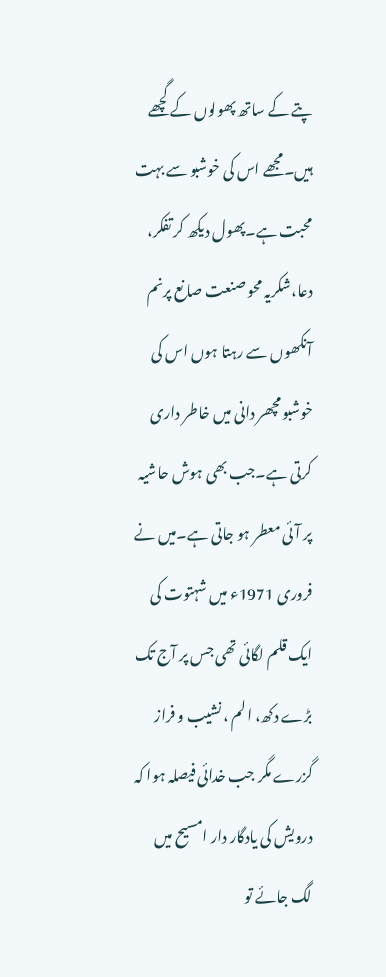پتے کے ساتھ پھولوں کے گچھے ہیں۔مجھے اس کی خوشبو سے بہت محبت ہے۔پھول دیکھ کر تفکر، دعا،شکریہ محو صنعت صانع پرنم آنکھوں سے رہتا ہوں اس کی خوشبو مچھر دانی میں خاطر داری کرتی ہے۔جب بھی ہوش حاشیہ پر آئی معطر ہو جاتی ہے۔میں نے فروری 1971ء میں شہتوت کی ایک قلم لگائی تھی جس پر آج تک بڑے دکھ، الم ، نشیب و فراز گزرے مگر جب خدائی فیصلہ ہوا کہ درویش کی یادگار دار امسیح میں لگ جائے تو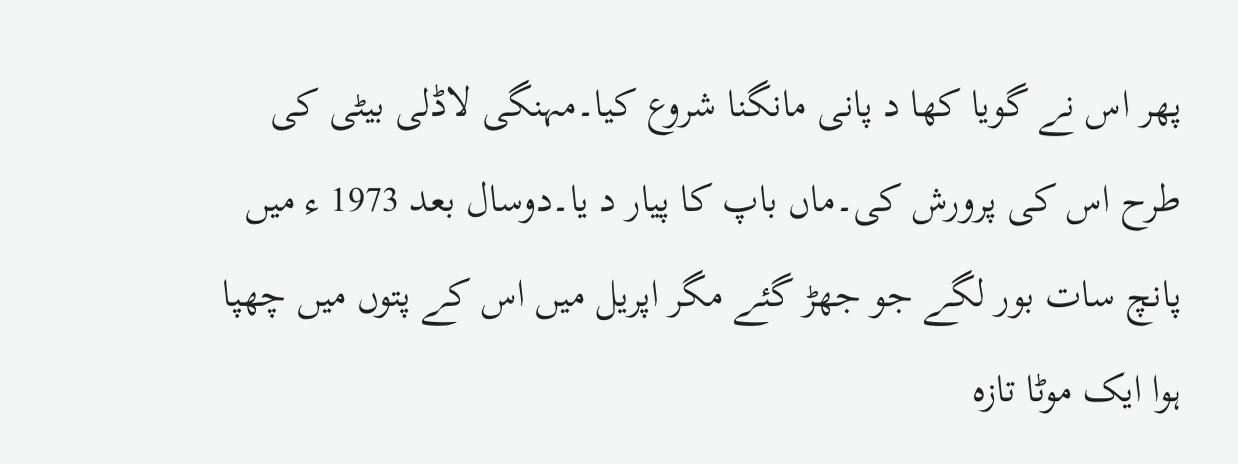پھر اس نے گویا کھا د پانی مانگنا شروع کیا۔مہنگی لاڈلی بیٹی کی طرح اس کی پرورش کی۔ماں باپ کا پیار د یا۔دوسال بعد 1973 ء میں پانچ سات بور لگے جو جھڑ گئے مگر اپریل میں اس کے پتوں میں چھپا ہوا ایک موٹا تازہ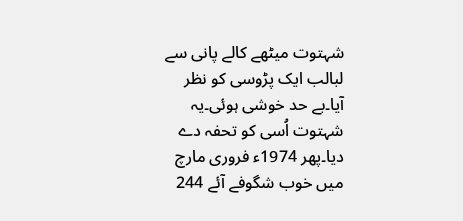شہتوت میٹھے کالے پانی سے لبالب ایک پڑوسی کو نظر آیا۔بے حد خوشی ہوئی۔یہ شہتوت اُسی کو تحفہ دے دیا۔پھر 1974ء فروری مارچ میں خوب شگوفے آئے 244